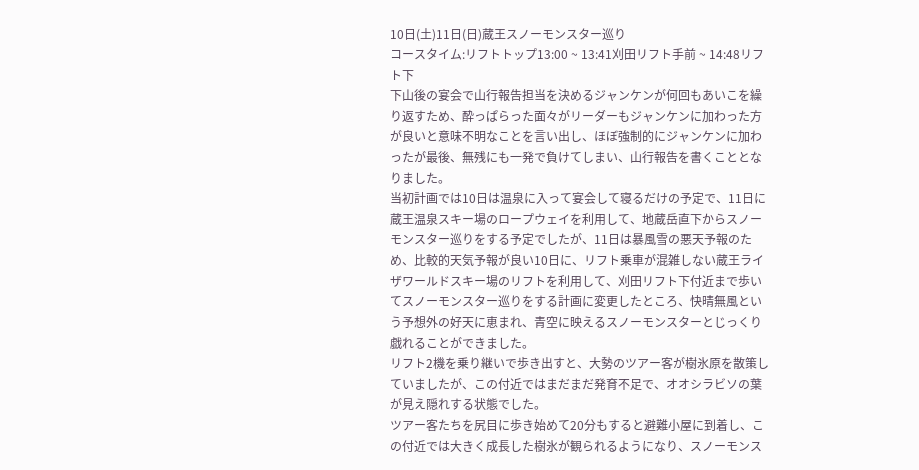10日(土)11日(日)蔵王スノーモンスター巡り
コースタイム:リフトトップ13:00 ~ 13:41刈田リフト手前 ~ 14:48リフト下
下山後の宴会で山行報告担当を決めるジャンケンが何回もあいこを繰り返すため、酔っぱらった面々がリーダーもジャンケンに加わった方が良いと意味不明なことを言い出し、ほぼ強制的にジャンケンに加わったが最後、無残にも一発で負けてしまい、山行報告を書くこととなりました。
当初計画では10日は温泉に入って宴会して寝るだけの予定で、11日に蔵王温泉スキー場のロープウェイを利用して、地蔵岳直下からスノーモンスター巡りをする予定でしたが、11日は暴風雪の悪天予報のため、比較的天気予報が良い10日に、リフト乗車が混雑しない蔵王ライザワールドスキー場のリフトを利用して、刈田リフト下付近まで歩いてスノーモンスター巡りをする計画に変更したところ、快晴無風という予想外の好天に恵まれ、青空に映えるスノーモンスターとじっくり戯れることができました。
リフト2機を乗り継いで歩き出すと、大勢のツアー客が樹氷原を散策していましたが、この付近ではまだまだ発育不足で、オオシラビソの葉が見え隠れする状態でした。
ツアー客たちを尻目に歩き始めて20分もすると避難小屋に到着し、この付近では大きく成長した樹氷が観られるようになり、スノーモンス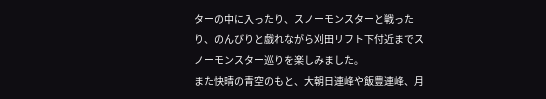ターの中に入ったり、スノーモンスターと戦ったり、のんびりと戯れながら刈田リフト下付近までスノーモンスター巡りを楽しみました。
また快晴の青空のもと、大朝日連峰や飯豊連峰、月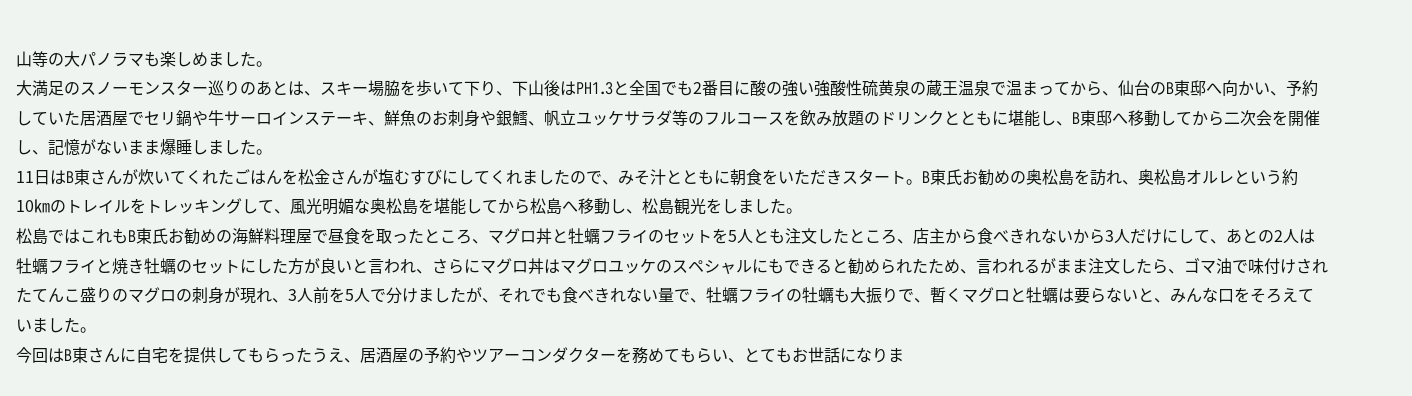山等の大パノラマも楽しめました。
大満足のスノーモンスター巡りのあとは、スキー場脇を歩いて下り、下山後はPH1.3と全国でも2番目に酸の強い強酸性硫黄泉の蔵王温泉で温まってから、仙台のB東邸へ向かい、予約していた居酒屋でセリ鍋や牛サーロインステーキ、鮮魚のお刺身や銀鱈、帆立ユッケサラダ等のフルコースを飲み放題のドリンクとともに堪能し、B東邸へ移動してから二次会を開催し、記憶がないまま爆睡しました。
11日はB東さんが炊いてくれたごはんを松金さんが塩むすびにしてくれましたので、みそ汁とともに朝食をいただきスタート。B東氏お勧めの奥松島を訪れ、奥松島オルレという約10㎞のトレイルをトレッキングして、風光明媚な奥松島を堪能してから松島へ移動し、松島観光をしました。
松島ではこれもB東氏お勧めの海鮮料理屋で昼食を取ったところ、マグロ丼と牡蠣フライのセットを5人とも注文したところ、店主から食べきれないから3人だけにして、あとの2人は牡蠣フライと焼き牡蠣のセットにした方が良いと言われ、さらにマグロ丼はマグロユッケのスペシャルにもできると勧められたため、言われるがまま注文したら、ゴマ油で味付けされたてんこ盛りのマグロの刺身が現れ、3人前を5人で分けましたが、それでも食べきれない量で、牡蠣フライの牡蠣も大振りで、暫くマグロと牡蠣は要らないと、みんな口をそろえていました。
今回はB東さんに自宅を提供してもらったうえ、居酒屋の予約やツアーコンダクターを務めてもらい、とてもお世話になりま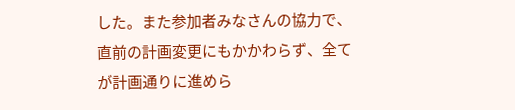した。また参加者みなさんの協力で、直前の計画変更にもかかわらず、全てが計画通りに進めら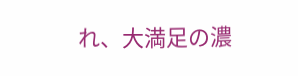れ、大満足の濃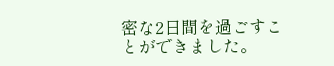密な2日間を過ごすことができました。